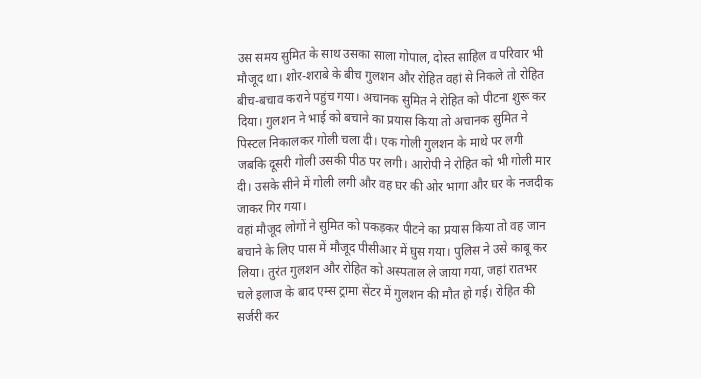उस समय सुमित के साथ उसका साला गोपाल, दोस्त साहिल व परिवार भी मौजूद था। शोर-शराबे के बीच गुलशन और रोहित वहां से निकले तो रोहित बीच-बचाव कराने पहुंच गया। अचानक सुमित ने रोहित को पीटना शुरू कर दिया। गुलशन ने भाई को बचाने का प्रयास किया तो अचानक सुमित ने पिस्टल निकालकर गोली चला दी। एक गोली गुलशन के माथे पर लगी जबकि दूसरी गोली उसकी पीठ पर लगी। आरोपी ने रोहित को भी गोली मार दी। उसके सीने में गोली लगी और वह घर की ओर भागा और घर के नजदीक जाकर गिर गया।
वहां मौजूद लोगों ने सुमित को पकड़कर पीटने का प्रयास किया तो वह जान बचाने के लिए पास में मौजूद पीसीआर में घुस गया। पुलिस ने उसे काबू कर लिया। तुरंत गुलशन और रोहित को अस्पताल ले जाया गया, जहां रातभर चले इलाज के बाद एम्स ट्रामा सेंटर में गुलशन की मौत हो गई। रोहित की सर्जरी कर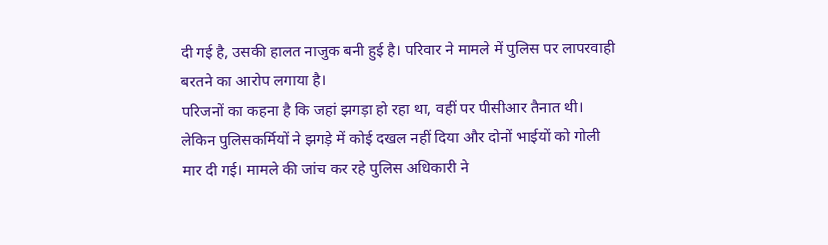दी गई है, उसकी हालत नाजुक बनी हुई है। परिवार ने मामले में पुलिस पर लापरवाही बरतने का आरोप लगाया है।
परिजनों का कहना है कि जहां झगड़ा हो रहा था, वहीं पर पीसीआर तैनात थी। लेकिन पुलिसकर्मियों ने झगड़े में कोई दखल नहीं दिया और दोनों भाईयों को गोली मार दी गई। मामले की जांच कर रहे पुलिस अधिकारी ने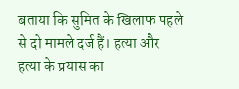बताया कि सुमित के खिलाफ पहले से दो मामले दर्ज हैं। हत्या और हत्या के प्रयास का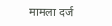मामला दर्ज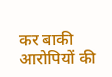कर बाकी आरोपियों की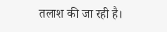तलाश की जा रही है।